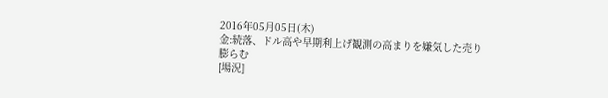2016年05月05日(木)
金:続落、ドル高や早期利上げ観測の高まりを嫌気した売り膨らむ
[場況]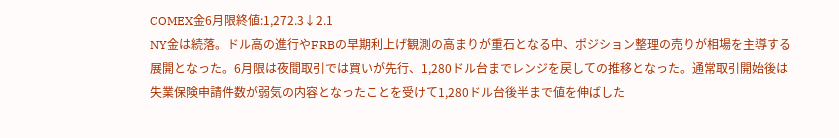COMEX金6月限終値:1,272.3↓2.1
NY金は続落。ドル高の進行やFRBの早期利上げ観測の高まりが重石となる中、ポジション整理の売りが相場を主導する展開となった。6月限は夜間取引では買いが先行、1,280ドル台までレンジを戻しての推移となった。通常取引開始後は失業保険申請件数が弱気の内容となったことを受けて1,280ドル台後半まで値を伸ばした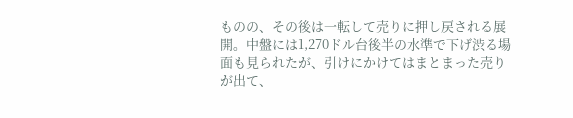ものの、その後は一転して売りに押し戻される展開。中盤には1,270ドル台後半の水準で下げ渋る場面も見られたが、引けにかけてはまとまった売りが出て、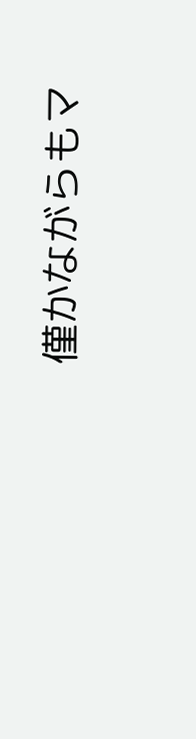僅かながらもマ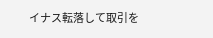イナス転落して取引を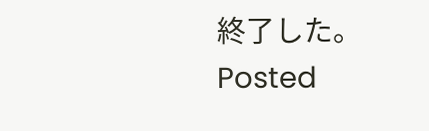終了した。
Posted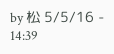by 松 5/5/16 - 14:39